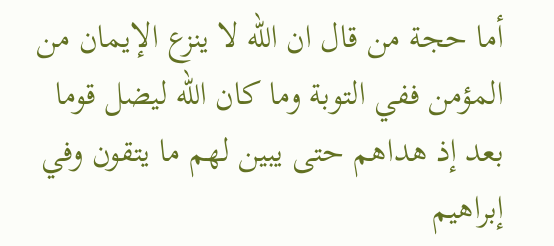أما حجة من قال ان الله لا ينزع الإيمان من المؤمن ففي التوبة وما كان الله ليضل قوما بعد إذ هداهم حتى يبين لهم ما يتقون وفي إبراهيم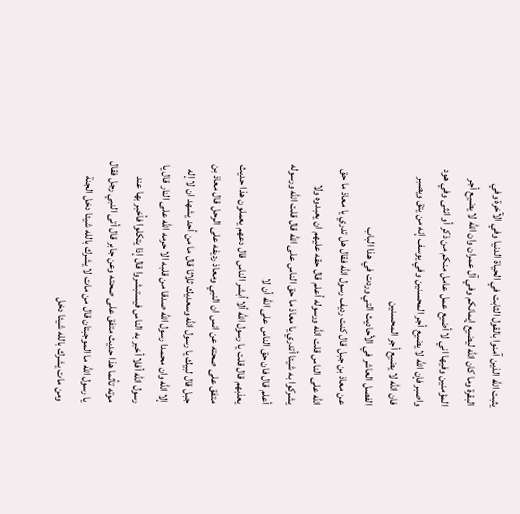يثبت الله الذين آمنوا بالقول الثابت في الحياة الدنيا وفي الآخرة وفي البقرة وما كان الله ليضيع إيمانكم وفي آل عمران وان الله لا يضيع أجر المؤمنين وفيها اني لا أضيع عمل عامل منكم من ذكر أو انثى وفي هود واصبر فإن الله لا يضيع أجر المحسنين وفي يوسف إنه من يتق ويصبر فان الله لا يضيع أجر المحسنين
الفصل العاشر في الأحاديث التي وردت في هذا الباب
عن معاذ بن جبل قال كنت رديف رسول الله فقال هل تدري يا معاذ ما حق الله على الناس قلت الله ورسوله أعلم قال حقه عليهم ان يعبدوه ولا يشركوا به شيئا أتدري يا معاذ ما حق الناس على الله قال قلت الله ورسوله أعلم قال فان حق الناس على الله أن لا
يعذبهم قال قلت يا رسول الله ألا أبشر الناس قال دعهم يعملون هذا حديث متفق على صحته عن انس ان النبي ومعاذ رديفه على الرحل قال معاذ بن جبل قال لبيك يا رسول الله وسعديك ثلاثا قال ما من أحد يشهد ان لا إله إلا الله وان محمدا رسول الله صدقا من قلبه الا حرمه الله على النار قال يا رسول الله أفلا أخبر به الناس فيستبشروا قال إذا يتكلوا فأخبر بها عند موته تأثما هذا حديث متفق على صحته وعن جابر قال أتى النبي رجل فقال يا رسول الله ما الموجبتان قال من مات لا يشرك بالله شيئا دخل الجنة ومن مات يشرك بالله شيئا دخل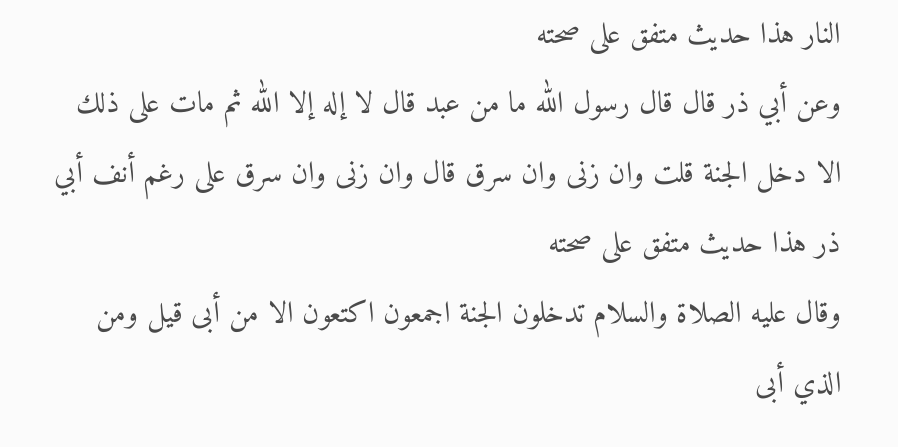النار هذا حديث متفق على صحته
وعن أبي ذر قال قال رسول الله ما من عبد قال لا إله إلا الله ثم مات على ذلك الا دخل الجنة قلت وان زنى وان سرق قال وان زنى وان سرق على رغم أنف أبي ذر هذا حديث متفق على صحته
وقال عليه الصلاة والسلام تدخلون الجنة اجمعون اكتعون الا من أبى قيل ومن الذي أبى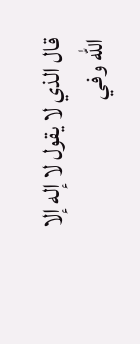قال الذي لا يقول لا إله إلا الله وفي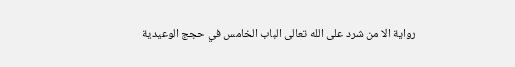رواية الا من شرد على الله تعالى الباب الخامس في حجج الوعيدية